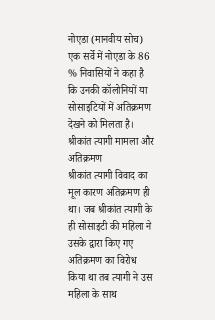नोएडा (मानवीय सोच) एक सर्वे में नोएडा के 86 % निवासियों ने कहा है कि उनकी कॉलोनियों या सोसाइटियों में अतिक्रमण देखने को मिलता है।
श्रीकांत त्यागी मामला और अतिक्रमण
श्रीकांत त्यागी विवाद का मूल कारण अतिक्रमण ही था। जब श्रीकांत त्यागी के ही सोसाइटी की महिला ने उसके द्वारा किए गए अतिक्रमण का विरोध किया था तब त्यागी ने उस महिला के साथ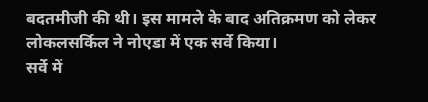बदतमीजी की थी। इस मामले के बाद अतिक्रमण को लेकर लोकलसर्किल ने नोएडा में एक सर्वे किया।
सर्वे में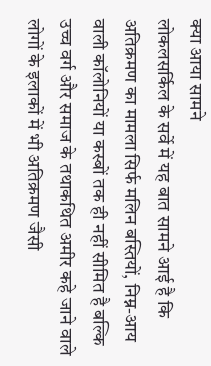क्या आया सामने
लोकलसर्किल के सर्वे में यह बात सामने आई है कि अतिक्रमण का मामला सिर्फ मलिन बस्तियों, निम्न-आय वाली कॉलोनियों या कस्बों तक ही नहीं सीमित है बल्कि उच्च वर्ग और समाज के तथाकथित अमीर कहे जाने वाले लोगों के इलाकों में भी अतिक्रमण जैसी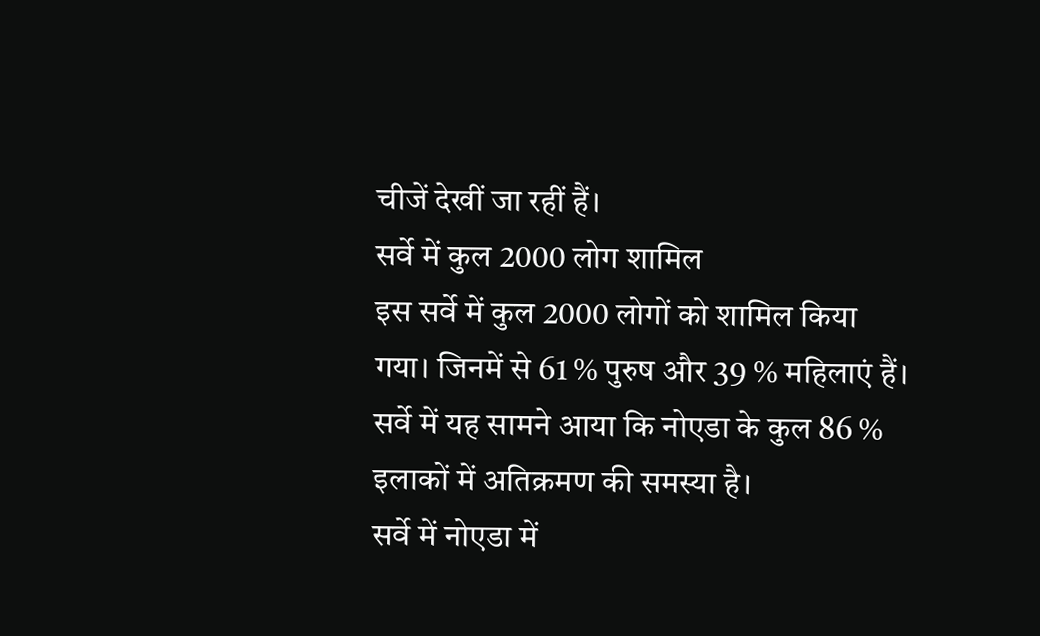चीजें देखीं जा रहीं हैं।
सर्वे में कुल 2000 लोग शामिल
इस सर्वे में कुल 2000 लोगों को शामिल किया गया। जिनमें से 61 % पुरुष और 39 % महिलाएं हैं। सर्वे में यह सामने आया कि नोएडा के कुल 86 % इलाकों में अतिक्रमण की समस्या है।
सर्वे में नोएडा में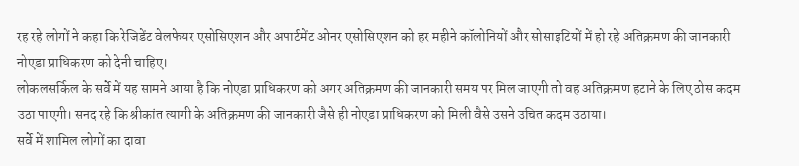रह रहे लोगों ने कहा कि रेजिडेंट वेलफेयर एसोसिएशन और अपार्टमेंट ओनर एसोसिएशन को हर महीने कॉलोनियों और सोसाइटियों में हो रहे अतिक्रमण की जानकारी नोएडा प्राधिकरण को देनी चाहिए।
लोकलसर्किल के सर्वे में यह सामने आया है कि नोएडा प्राधिकरण को अगर अतिक्रमण की जानकारी समय पर मिल जाएगी तो वह अतिक्रमण हटाने के लिए ठोस कदम उठा पाएगी। सनद रहे कि श्रीकांत त्यागी के अतिक्रमण की जानकारी जैसे ही नोएडा प्राधिकरण को मिली वैसे उसने उचित कदम उठाया।
सर्वे में शामिल लोगों का दावा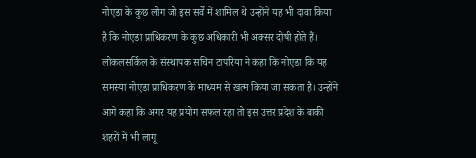नोएडा के कुछ लोग जो इस सर्वे में शामिल थे उन्होंने यह भी दावा किया है कि नोएडा प्राधिकरण के कुछ अधिकारी भी अक्सर दोषी होते हैं।
लोकलसर्किल के संस्थापक सचिन टापरिया ने कहा कि नोएडा कि यह समस्या नोएडा प्राधिकरण के माध्यम से खत्म किया जा सकता है। उन्होंने आगे कहा कि अगर यह प्रयोग सफल रहा तो इस उत्तर प्रदेश के बाकी शहरों में भी लागू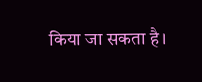किया जा सकता है।